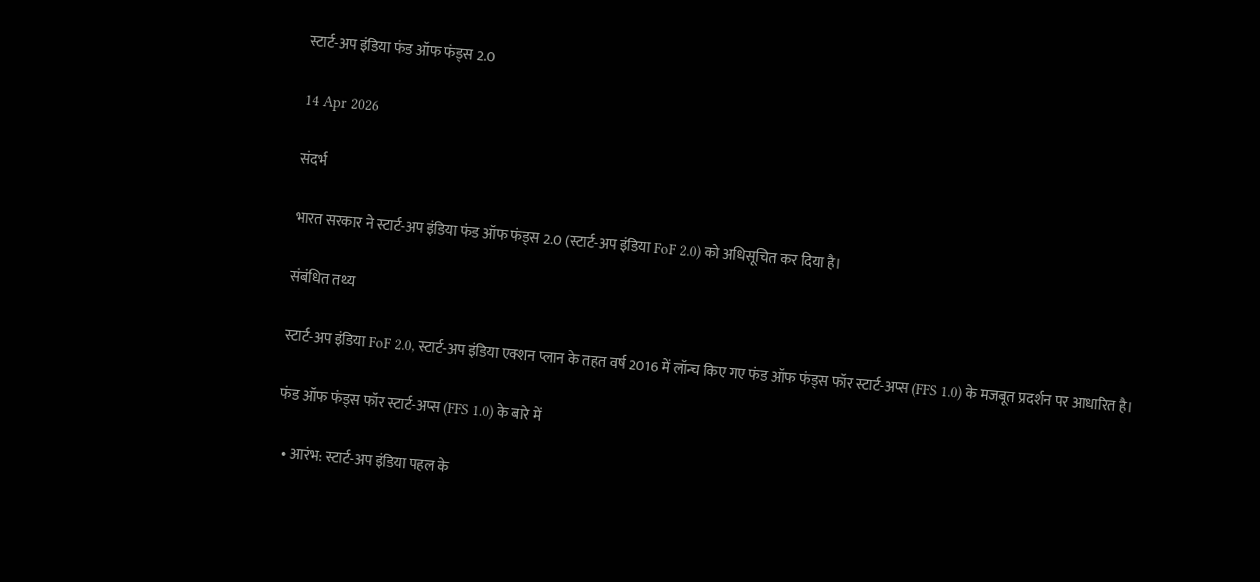स्टार्ट-अप इंडिया फंड ऑफ फंड्स 2.0

14 Apr 2026

संदर्भ

भारत सरकार ने स्टार्ट-अप इंडिया फंड ऑफ फंड्स 2.0 (स्टार्ट-अप इंडिया FoF 2.0) को अधिसूचित कर दिया है।

संबंधित तथ्य

स्टार्ट-अप इंडिया FoF 2.0, स्टार्ट-अप इंडिया एक्शन प्लान के तहत वर्ष 2016 में लॉन्च किए गए फंड ऑफ फंड्स फॉर स्टार्ट-अप्स (FFS 1.0) के मजबूत प्रदर्शन पर आधारित है।

फंड ऑफ फंड्स फॉर स्टार्ट-अप्स (FFS 1.0) के बारे में

  • आरंभ: स्टार्ट-अप इंडिया पहल के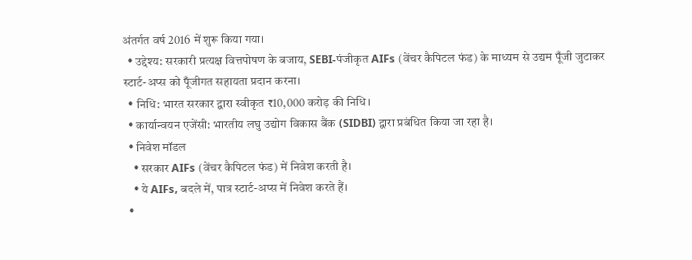अंतर्गत वर्ष 2016 में शुरू किया गया।
  • उद्देश्य: सरकारी प्रत्यक्ष वित्तपोषण के बजाय, SEBI-पंजीकृत AIFs (वेंचर कैपिटल फंड) के माध्यम से उद्यम पूँजी जुटाकर स्टार्ट-अप्स को पूँजीगत सहायता प्रदान करना।
  • निधि: भारत सरकार द्वारा स्वीकृत ₹10,000 करोड़ की निधि।
  • कार्यान्वयन एजेंसी: भारतीय लघु उद्योग विकास बैंक (SIDBI) द्वारा प्रबंधित किया जा रहा है।
  • निवेश मॉडल
    • सरकार AIFs (वेंचर कैपिटल फंड) में निवेश करती है।
    • ये AIFs, बदले में, पात्र स्टार्ट-अप्स में निवेश करते हैं।
  •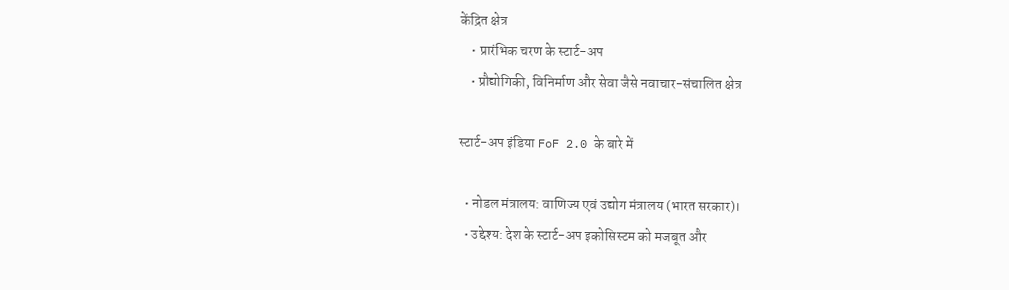केंद्रित क्षेत्र
    • प्रारंभिक चरण के स्टार्ट-अप
    • प्रौद्योगिकी, विनिर्माण और सेवा जैसे नवाचार-संचालित क्षेत्र

स्टार्ट-अप इंडिया FoF 2.0 के बारे में

  • नोडल मंत्रालय: वाणिज्य एवं उद्योग मंत्रालय (भारत सरकार)।
  • उद्देश्य: देश के स्टार्ट-अप इकोसिस्टम को मजबूत और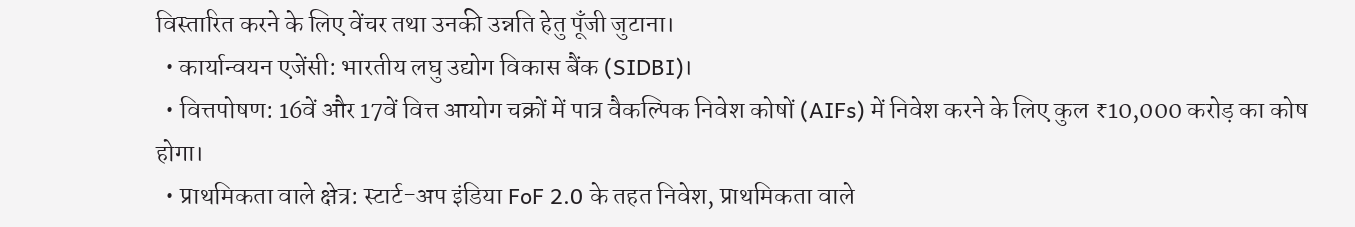विस्तारित करने के लिए वेंचर तथा उनकी उन्नति हेतु पूँजी जुटाना।
  • कार्यान्वयन एजेंसी: भारतीय लघु उद्योग विकास बैंक (SIDBI)।
  • वित्तपोषण: 16वें और 17वें वित्त आयोग चक्रों में पात्र वैकल्पिक निवेश कोषों (AIFs) में निवेश करने के लिए कुल ₹10,000 करोड़ का कोष होगा।
  • प्राथमिकता वाले क्षेत्र: स्टार्ट-अप इंडिया FoF 2.0 के तहत निवेश, प्राथमिकता वाले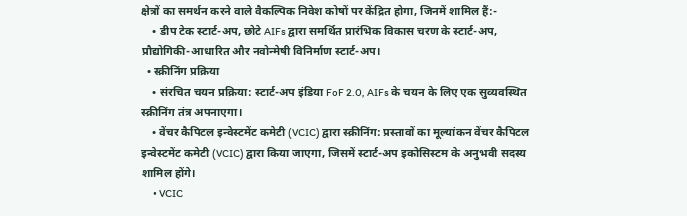क्षेत्रों का समर्थन करने वाले वैकल्पिक निवेश कोषों पर केंद्रित होगा, जिनमें शामिल हैं:-
    • डीप टेक स्टार्ट-अप, छोटे AIFs द्वारा समर्थित प्रारंभिक विकास चरण के स्टार्ट-अप, प्रौद्योगिकी-आधारित और नवोन्मेषी विनिर्माण स्टार्ट-अप।
  • स्क्रीनिंग प्रक्रिया
    • संरचित चयन प्रक्रिया: स्टार्ट-अप इंडिया FoF 2.0, AIFs के चयन के लिए एक सुव्यवस्थित स्क्रीनिंग तंत्र अपनाएगा।
    • वेंचर कैपिटल इन्वेस्टमेंट कमेटी (VCIC) द्वारा स्क्रीनिंग: प्रस्तावों का मूल्यांकन वेंचर कैपिटल इन्वेस्टमेंट कमेटी (VCIC) द्वारा किया जाएगा, जिसमें स्टार्ट-अप इकोसिस्टम के अनुभवी सदस्य शामिल होंगे।
      • VCIC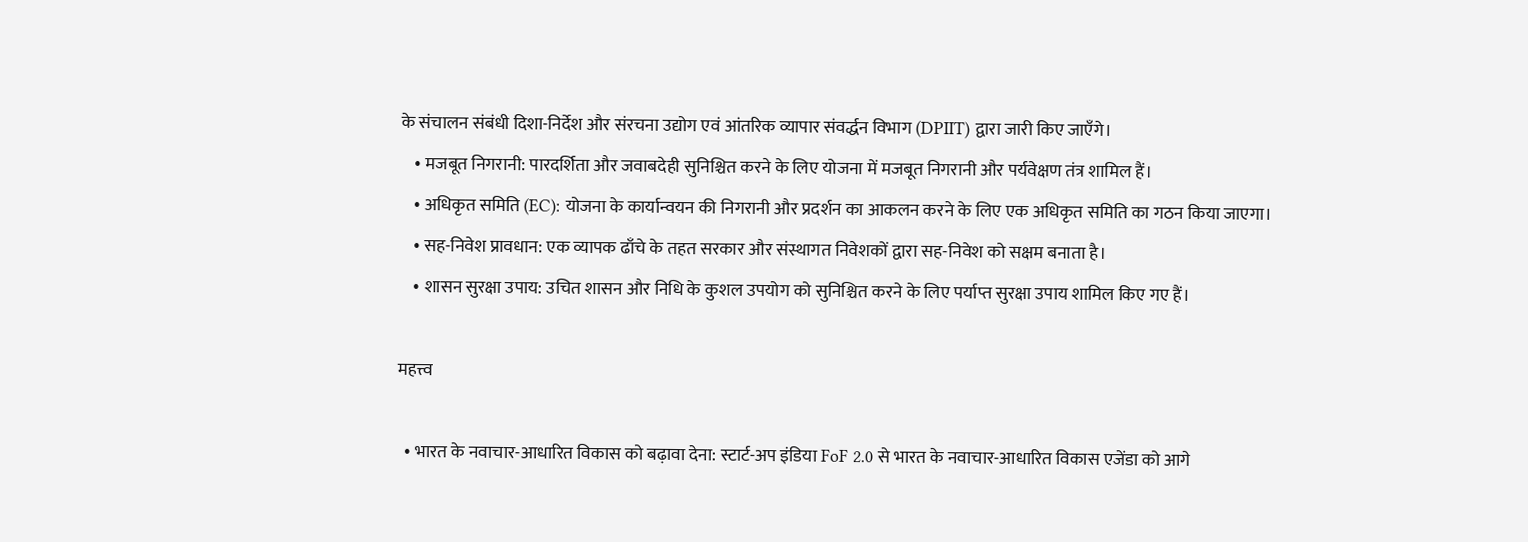के संचालन संबंधी दिशा-निर्देश और संरचना उद्योग एवं आंतरिक व्यापार संवर्द्धन विभाग (DPIIT) द्वारा जारी किए जाएँगे।
    • मजबूत निगरानी: पारदर्शिता और जवाबदेही सुनिश्चित करने के लिए योजना में मजबूत निगरानी और पर्यवेक्षण तंत्र शामिल हैं।
    • अधिकृत समिति (EC): योजना के कार्यान्वयन की निगरानी और प्रदर्शन का आकलन करने के लिए एक अधिकृत समिति का गठन किया जाएगा।
    • सह-निवेश प्रावधान: एक व्यापक ढाँचे के तहत सरकार और संस्थागत निवेशकों द्वारा सह-निवेश को सक्षम बनाता है।
    • शासन सुरक्षा उपाय: उचित शासन और निधि के कुशल उपयोग को सुनिश्चित करने के लिए पर्याप्त सुरक्षा उपाय शामिल किए गए हैं।

महत्त्व

  • भारत के नवाचार-आधारित विकास को बढ़ावा देना: स्टार्ट-अप इंडिया FoF 2.0 से भारत के नवाचार-आधारित विकास एजेंडा को आगे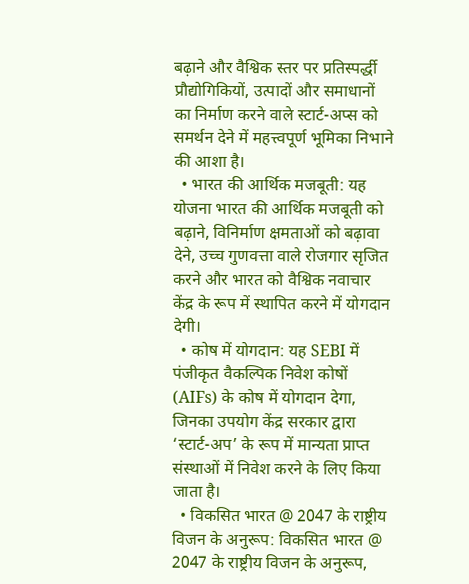बढ़ाने और वैश्विक स्तर पर प्रतिस्पर्द्धी प्रौद्योगिकियों, उत्पादों और समाधानों का निर्माण करने वाले स्टार्ट-अप्स को समर्थन देने में महत्त्वपूर्ण भूमिका निभाने की आशा है।
  • भारत की आर्थिक मजबूती: यह योजना भारत की आर्थिक मजबूती को बढ़ाने, विनिर्माण क्षमताओं को बढ़ावा देने, उच्च गुणवत्ता वाले रोजगार सृजित करने और भारत को वैश्विक नवाचार केंद्र के रूप में स्थापित करने में योगदान देगी।
  • कोष में योगदान: यह SEBI में पंजीकृत वैकल्पिक निवेश कोषों (AIFs) के कोष में योगदान देगा, जिनका उपयोग केंद्र सरकार द्वारा ‘स्टार्ट-अप’ के रूप में मान्यता प्राप्त संस्थाओं में निवेश करने के लिए किया जाता है।
  • विकसित भारत @ 2047 के राष्ट्रीय विजन के अनुरूप: विकसित भारत @ 2047 के राष्ट्रीय विजन के अनुरूप,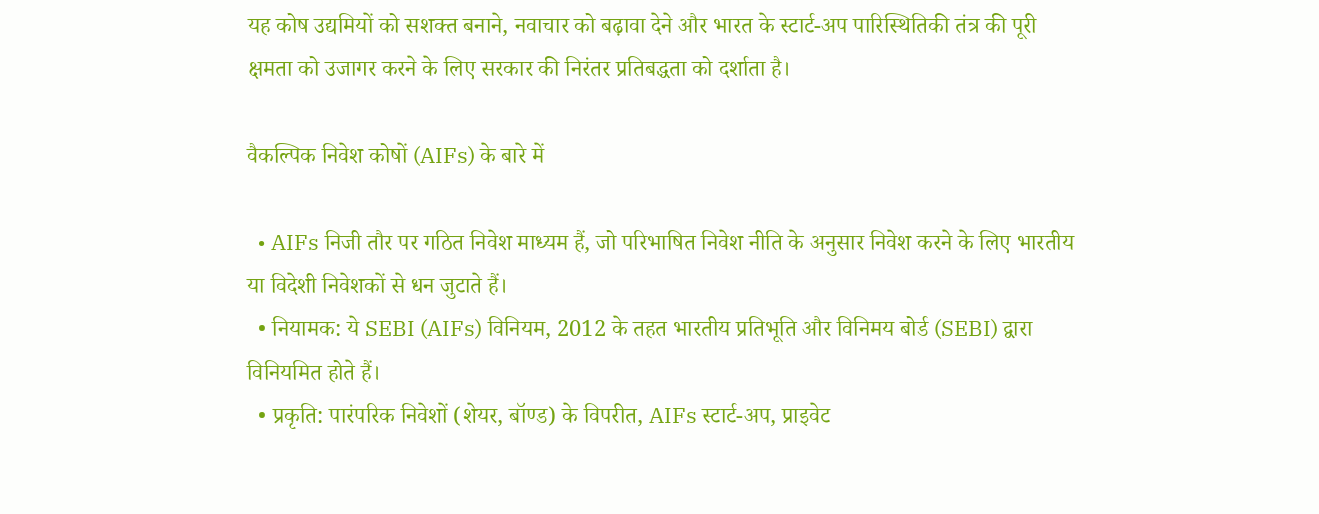यह कोष उद्यमियों को सशक्त बनाने, नवाचार को बढ़ावा देने और भारत के स्टार्ट-अप पारिस्थितिकी तंत्र की पूरी क्षमता को उजागर करने के लिए सरकार की निरंतर प्रतिबद्धता को दर्शाता है।

वैकल्पिक निवेश कोषों (AIFs) के बारे में

  • AIFs निजी तौर पर गठित निवेश माध्यम हैं, जो परिभाषित निवेश नीति के अनुसार निवेश करने के लिए भारतीय या विदेशी निवेशकों से धन जुटाते हैं।
  • नियामक: ये SEBI (AIFs) विनियम, 2012 के तहत भारतीय प्रतिभूति और विनिमय बोर्ड (SEBI) द्वारा विनियमित होते हैं।
  • प्रकृति: पारंपरिक निवेशों (शेयर, बॉण्ड) के विपरीत, AIFs स्टार्ट-अप, प्राइवेट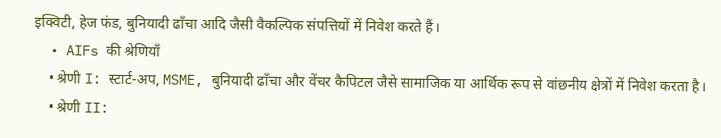इक्विटी, हेज फंड, बुनियादी ढाँचा आदि जैसी वैकल्पिक संपत्तियों में निवेश करते हैं।
  • AIFs की श्रेणियाँ
    • श्रेणी I: स्टार्ट-अप, MSME, बुनियादी ढाँचा और वेंचर कैपिटल जैसे सामाजिक या आर्थिक रूप से वांछनीय क्षेत्रों में निवेश करता है।
    • श्रेणी II: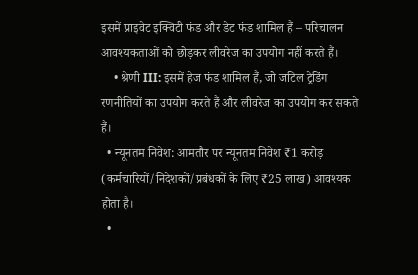इसमें प्राइवेट इक्विटी फंड और डेट फंड शामिल हैं – परिचालन आवश्यकताओं को छोड़कर लीवरेज का उपयोग नहीं करते हैं।
    • श्रेणी III: इसमें हेज फंड शामिल हैं, जो जटिल ट्रेडिंग रणनीतियों का उपयोग करते हैं और लीवरेज का उपयोग कर सकते हैं।
  • न्यूनतम निवेश: आमतौर पर न्यूनतम निवेश ₹1 करोड़ (कर्मचारियों/निदेशकों/प्रबंधकों के लिए ₹25 लाख) आवश्यक होता है।
  •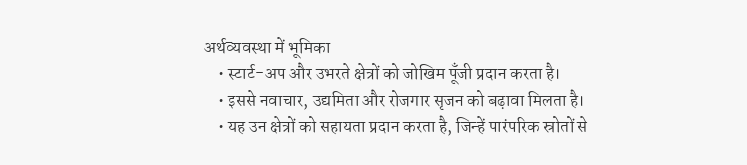अर्थव्यवस्था में भूमिका
    • स्टार्ट-अप और उभरते क्षेत्रों को जोखिम पूँजी प्रदान करता है।
    • इससे नवाचार, उद्यमिता और रोजगार सृजन को बढ़ावा मिलता है।
    • यह उन क्षेत्रों को सहायता प्रदान करता है, जिन्हें पारंपरिक स्रोतों से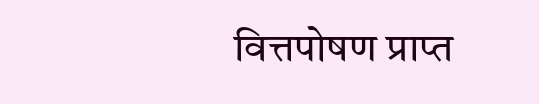वित्तपोषण प्राप्त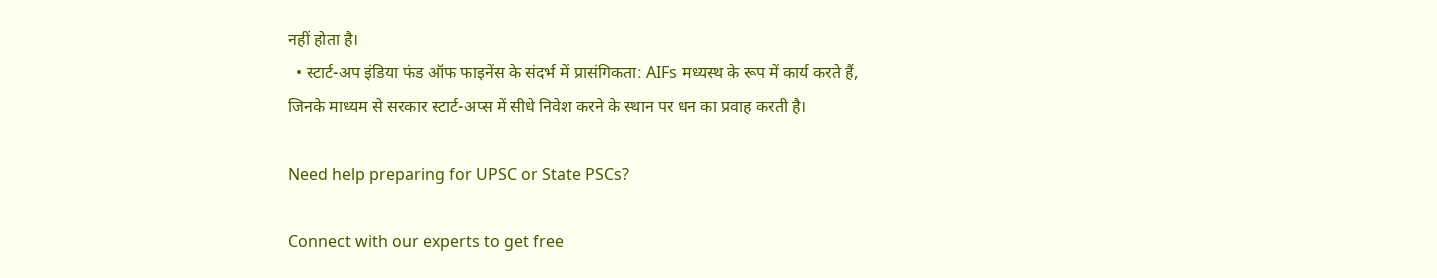नहीं होता है।
  • स्टार्ट-अप इंडिया फंड ऑफ फाइनेंस के संदर्भ में प्रासंगिकता: AIFs मध्यस्थ के रूप में कार्य करते हैं, जिनके माध्यम से सरकार स्टार्ट-अप्स में सीधे निवेश करने के स्थान पर धन का प्रवाह करती है।

Need help preparing for UPSC or State PSCs?

Connect with our experts to get free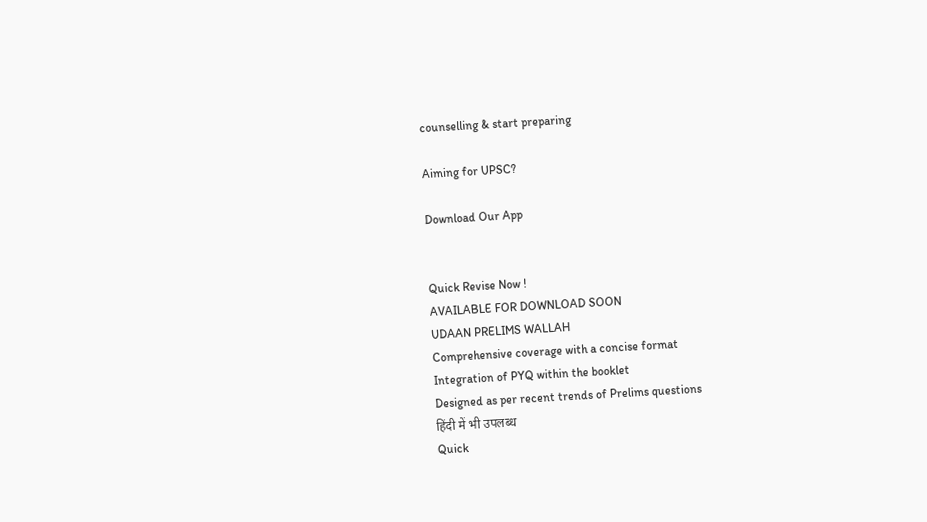counselling & start preparing

Aiming for UPSC?

Download Our App


Quick Revise Now !
AVAILABLE FOR DOWNLOAD SOON
UDAAN PRELIMS WALLAH
Comprehensive coverage with a concise format
Integration of PYQ within the booklet
Designed as per recent trends of Prelims questions
हिंदी में भी उपलब्ध
Quick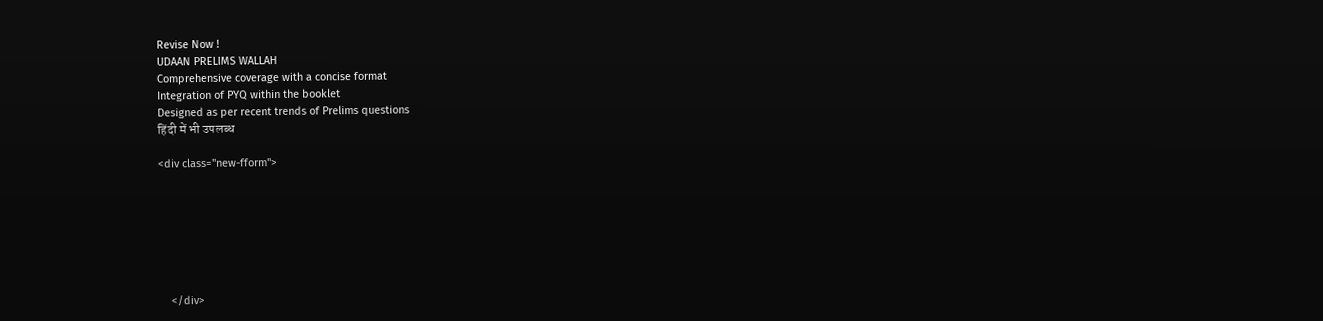Revise Now !
UDAAN PRELIMS WALLAH
Comprehensive coverage with a concise format
Integration of PYQ within the booklet
Designed as per recent trends of Prelims questions
हिंदी में भी उपलब्ध

<div class="new-fform">







    </div>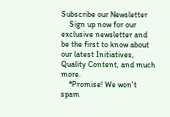Subscribe our Newsletter
    Sign up now for our exclusive newsletter and be the first to know about our latest Initiatives, Quality Content, and much more.
    *Promise! We won't spam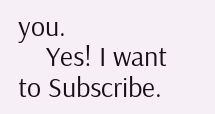you.
    Yes! I want to Subscribe.